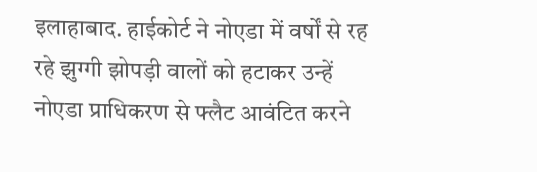इलाहाबाद. हाईकोर्ट ने नोएडा में वर्षों से रह रहे झुग्गी झोपड़ी वालों को हटाकर उन्हें नोएडा प्राधिकरण से फ्लैट आवंटित करने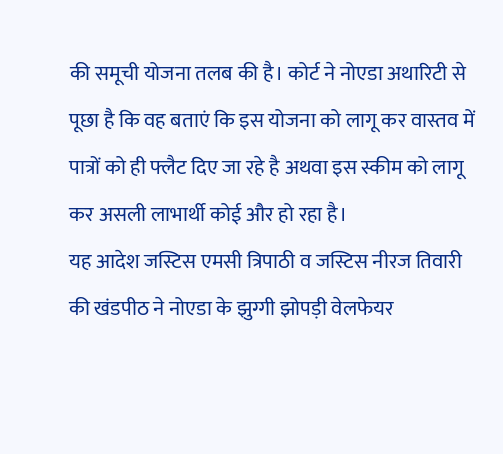की समूची योजना तलब की है। कोर्ट ने नोएडा अथारिटी से पूछा है कि वह बताएं कि इस योजना को लागू कर वास्तव में पात्रों को ही फ्लैट दिए जा रहे है अथवा इस स्कीम को लागू कर असली लाभार्थी कोई और हो रहा है।
यह आदेश जस्टिस एमसी त्रिपाठी व जस्टिस नीरज तिवारी की खंडपीठ ने नोएडा के झुग्गी झोपड़ी वेलफेयर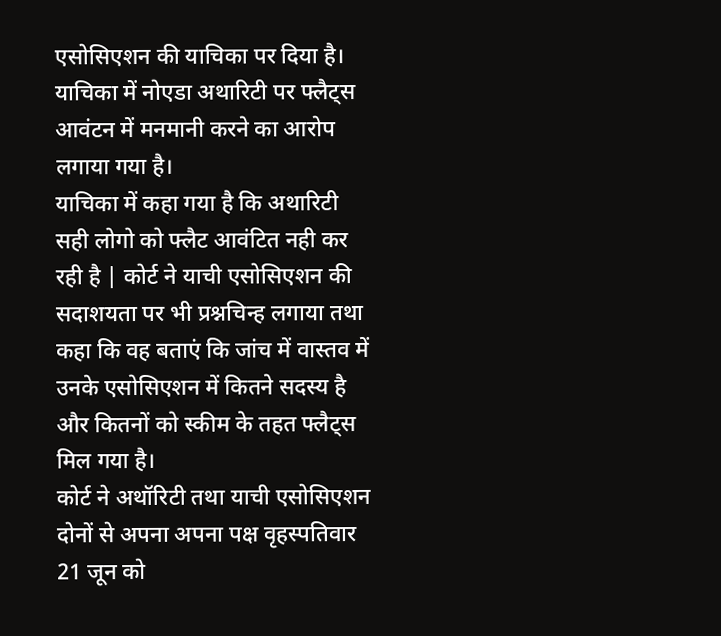एसोसिएशन की याचिका पर दिया है। याचिका में नोएडा अथारिटी पर फ्लैट्स आवंटन में मनमानी करने का आरोप लगाया गया है।
याचिका में कहा गया है कि अथारिटी सही लोगो को फ्लैट आवंटित नही कर रही है | कोर्ट ने याची एसोसिएशन की सदाशयता पर भी प्रश्नचिन्ह लगाया तथा कहा कि वह बताएं कि जांच में वास्तव में उनके एसोसिएशन में कितने सदस्य है और कितनों को स्कीम के तहत फ्लैट्स मिल गया है।
कोर्ट ने अथॉरिटी तथा याची एसोसिएशन दोनों से अपना अपना पक्ष वृहस्पतिवार 21 जून को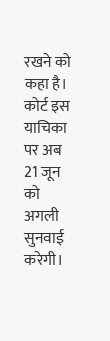रखने को कहा है। कोर्ट इस याचिका पर अब 21 जून को अगली सुनवाई करेगी।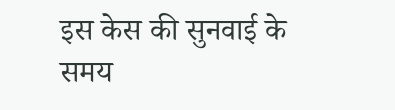इस केस की सुनवाई के समय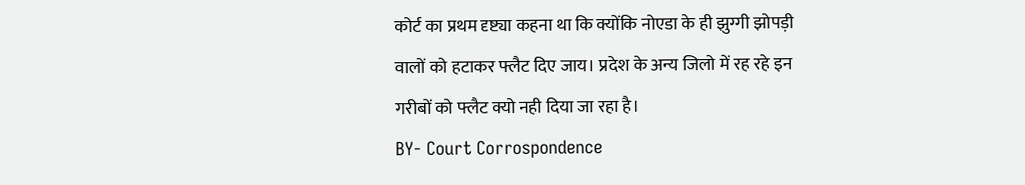कोर्ट का प्रथम दृष्ट्या कहना था कि क्योंकि नोएडा के ही झुग्गी झोपड़ी वालों को हटाकर फ्लैट दिए जाय। प्रदेश के अन्य जिलो में रह रहे इन गरीबों को फ्लैट क्यो नही दिया जा रहा है।
BY- Court Corrospondence